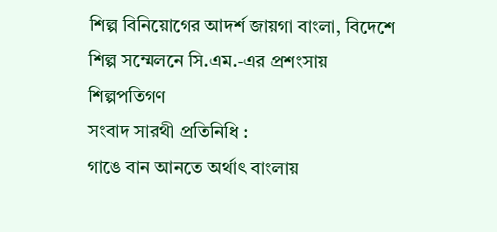শিল্প বিনিয়োগের আদর্শ জায়গা বাংলা, বিদেশে শিল্প সম্মেলনে সি.এম.-এর প্রশংসায় শিল্পপতিগণ
সংবাদ সারথী প্রতিনিধি :
গাঙে বান আনতে অর্থাৎ বাংলায়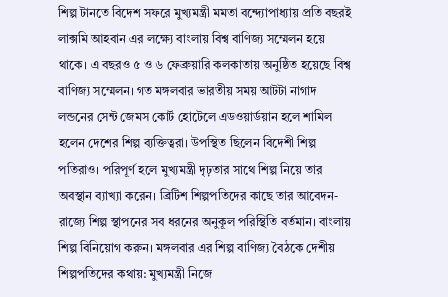শিল্প টানতে বিদেশ সফরে মুখ্যমন্ত্রী মমতা বন্দ্যোপাধ্যায় প্রতি বছরই লাক্সমি আহবান এর লক্ষ্যে বাংলায় বিশ্ব বাণিজ্য সম্মেলন হয়ে থাকে। এ বছরও ৫ ও ৬ ফেব্রুয়ারি কলকাতায় অনুষ্ঠিত হয়েছে বিশ্ব বাণিজ্য সম্মেলন। গত মঙ্গলবার ভারতীয় সময় আটটা নাগাদ লন্ডনের সেন্ট জেমস কোর্ট হোটেলে এডওয়ার্ডয়ান হলে শামিল হলেন দেশের শিল্প ব্যক্তিত্বরা। উপস্থিত ছিলেন বিদেশী শিল্প পতিরাও। পরিপূর্ণ হলে মুখ্যমন্ত্রী দৃঢ়তার সাথে শিল্প নিয়ে তার অবস্থান ব্যাখ্যা করেন। ব্রিটিশ শিল্পপতিদের কাছে তার আবেদন- রাজ্যে শিল্প স্থাপনের সব ধরনের অনুকূল পরিস্থিতি বর্তমান। বাংলায় শিল্প বিনিয়োগ করুন। মঙ্গলবার এর শিল্প বাণিজ্য বৈঠকে দেশীয় শিল্পপতিদের কথায়: মুখ্যমন্ত্রী নিজে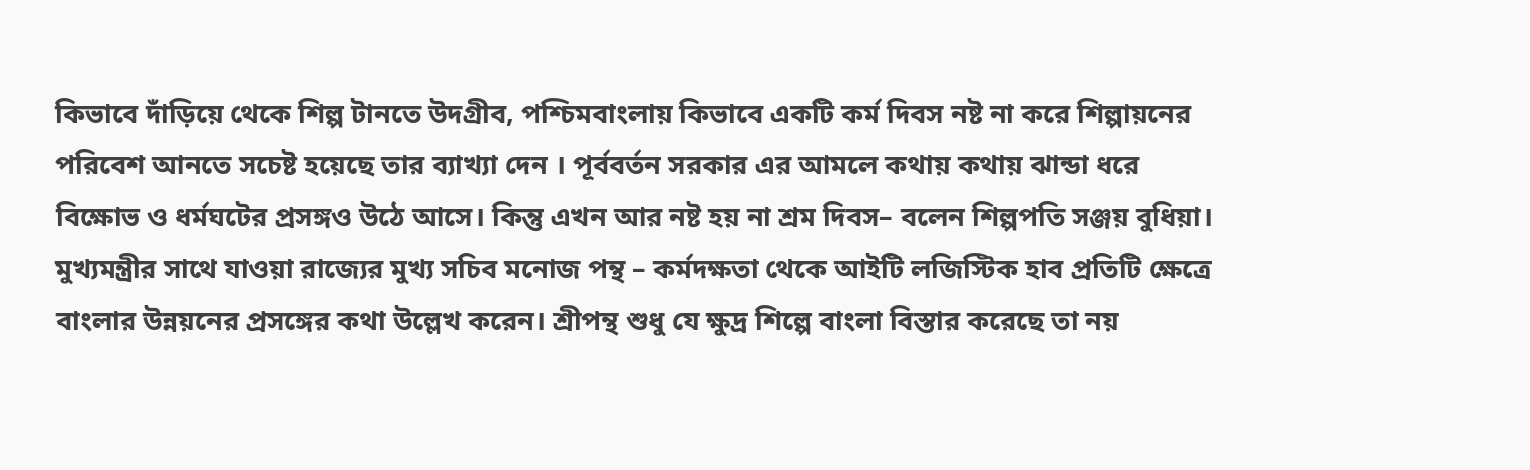কিভাবে দাঁড়িয়ে থেকে শিল্প টানতে উদগ্রীব, পশ্চিমবাংলায় কিভাবে একটি কর্ম দিবস নষ্ট না করে শিল্পায়নের পরিবেশ আনতে সচেষ্ট হয়েছে তার ব্যাখ্যা দেন । পূর্ববর্তন সরকার এর আমলে কথায় কথায় ঝান্ডা ধরে বিক্ষোভ ও ধর্মঘটের প্রসঙ্গও উঠে আসে। কিন্তু এখন আর নষ্ট হয় না শ্রম দিবস– বলেন শিল্পপতি সঞ্জয় বুধিয়া। মুখ্যমন্ত্রীর সাথে যাওয়া রাজ্যের মুখ্য সচিব মনোজ পন্থ – কর্মদক্ষতা থেকে আইটি লজিস্টিক হাব প্রতিটি ক্ষেত্রে বাংলার উন্নয়নের প্রসঙ্গের কথা উল্লেখ করেন। শ্রীপন্থ শুধু যে ক্ষুদ্র শিল্পে বাংলা বিস্তার করেছে তা নয়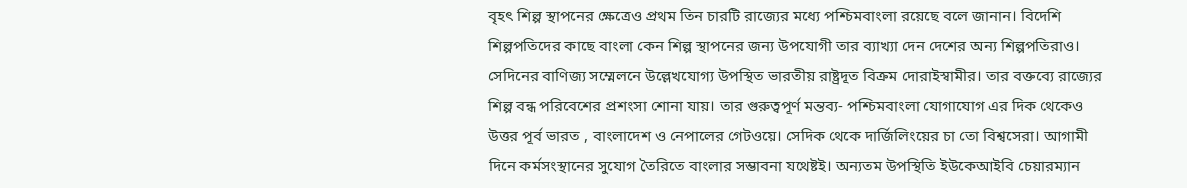বৃহৎ শিল্প স্থাপনের ক্ষেত্রেও প্রথম তিন চারটি রাজ্যের মধ্যে পশ্চিমবাংলা রয়েছে বলে জানান। বিদেশি শিল্পপতিদের কাছে বাংলা কেন শিল্প স্থাপনের জন্য উপযোগী তার ব্যাখ্যা দেন দেশের অন্য শিল্পপতিরাও। সেদিনের বাণিজ্য সম্মেলনে উল্লেখযোগ্য উপস্থিত ভারতীয় রাষ্ট্রদূত বিক্রম দোরাইস্বামীর। তার বক্তব্যে রাজ্যের শিল্প বন্ধ পরিবেশের প্রশংসা শোনা যায়। তার গুরুত্বপূর্ণ মন্তব্য- পশ্চিমবাংলা যোগাযোগ এর দিক থেকেও উত্তর পূর্ব ভারত , বাংলাদেশ ও নেপালের গেটওয়ে। সেদিক থেকে দার্জিলিংয়ের চা তো বিশ্বসেরা। আগামী দিনে কর্মসংস্থানের সুযোগ তৈরিতে বাংলার সম্ভাবনা যথেষ্টই। অন্যতম উপস্থিতি ইউকেআইবি চেয়ারম্যান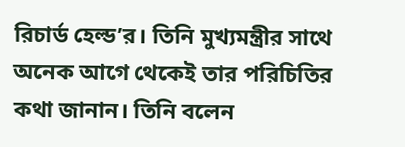রিচার্ড হেল্ড’র। তিনি মুখ্যমন্ত্রীর সাথে অনেক আগে থেকেই তার পরিচিতির কথা জানান। তিনি বলেন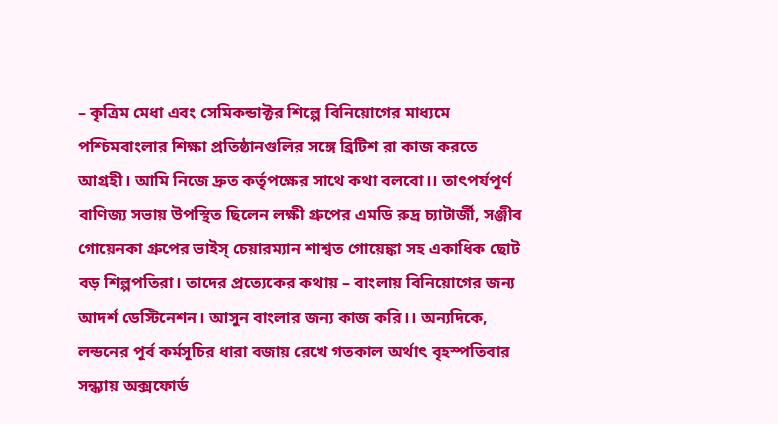– কৃত্রিম মেধা এবং সেমিকন্ডাক্টর শিল্পে বিনিয়োগের মাধ্যমে পশ্চিমবাংলার শিক্ষা প্রতিষ্ঠানগুলির সঙ্গে ব্রিটিশ রা কাজ করতে আগ্রহী। আমি নিজে দ্রুত কর্তৃপক্ষের সাথে কথা বলবো।। তাৎপর্যপূর্ণ বাণিজ্য সভায় উপস্থিত ছিলেন লক্ষী গ্রুপের এমডি রুদ্র চ্যাটার্জী, সঞ্জীব গোয়েনকা গ্রুপের ভাইস্ চেয়ারম্যান শাশ্বত গোয়েঙ্কা সহ একাধিক ছোট বড় শিল্পপতিরা। তাদের প্রত্যেকের কথায় – বাংলায় বিনিয়োগের জন্য আদর্শ ডেস্টিনেশন। আসুন বাংলার জন্য কাজ করি।। অন্যদিকে, লন্ডনের পূর্ব কর্মসূচির ধারা বজায় রেখে গতকাল অর্থাৎ বৃহস্পতিবার সন্ধ্যায় অক্সফোর্ড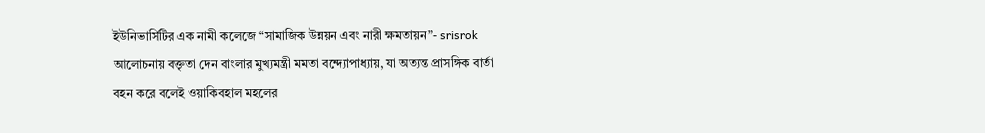ইউনিভার্সিটির এক নামী কলেজে “সামাজিক উন্নয়ন এবং নারী ক্ষমতায়ন”- srisrok আলোচনায় বক্তৃতা দেন বাংলার মুখ্যমন্ত্রী মমতা বন্দ্যোপাধ্যায়, যা অত্যন্ত প্রাসঙ্গিক বার্তা বহন করে বলেই ওয়াকিবহাল মহলের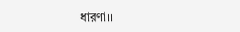ধারণা।।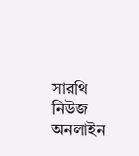সারথি নিউজ অনলাইন